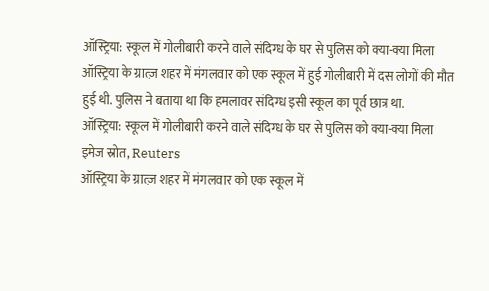ऑस्ट्रिया: स्कूल में गोलीबारी करने वाले संदिग्ध के घर से पुलिस को क्या-क्या मिला
ऑस्ट्रिया के ग्रात्ज़ शहर में मंगलवार को एक स्कूल में हुई गोलीबारी में दस लोगों की मौत हुई थी. पुलिस ने बताया था कि हमलावर संदिग्ध इसी स्कूल का पूर्व छात्र था.
ऑस्ट्रिया: स्कूल में गोलीबारी करने वाले संदिग्ध के घर से पुलिस को क्या-क्या मिला
इमेज स्रोत, Reuters
ऑस्ट्रिया के ग्रात्ज़ शहर में मंगलवार को एक स्कूल में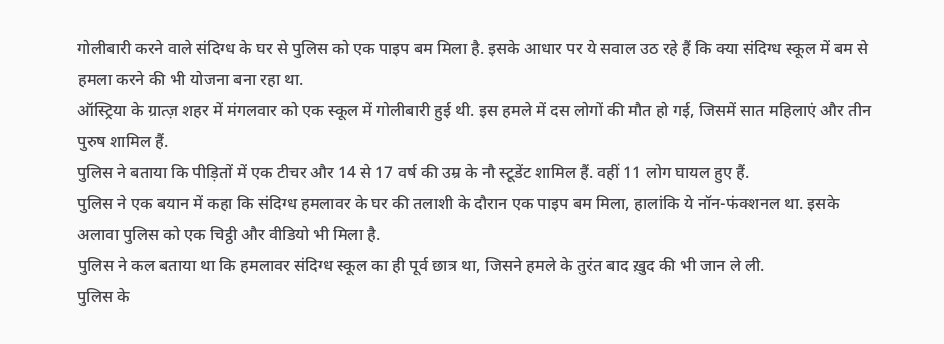गोलीबारी करने वाले संदिग्ध के घर से पुलिस को एक पाइप बम मिला है. इसके आधार पर ये सवाल उठ रहे हैं कि क्या संदिग्ध स्कूल में बम से हमला करने की भी योजना बना रहा था.
ऑस्ट्रिया के ग्रात्ज़ शहर में मंगलवार को एक स्कूल में गोलीबारी हुई थी. इस हमले में दस लोगों की मौत हो गई, जिसमें सात महिलाएं और तीन पुरुष शामिल हैं.
पुलिस ने बताया कि पीड़ितों में एक टीचर और 14 से 17 वर्ष की उम्र के नौ स्टूडेंट शामिल हैं. वहीं 11 लोग घायल हुए हैं.
पुलिस ने एक बयान में कहा कि संदिग्ध हमलावर के घर की तलाशी के दौरान एक पाइप बम मिला, हालांकि ये नॉन-फंक्शनल था. इसके अलावा पुलिस को एक चिट्ठी और वीडियो भी मिला है.
पुलिस ने कल बताया था कि हमलावर संदिग्ध स्कूल का ही पूर्व छात्र था, जिसने हमले के तुरंत बाद ख़ुद की भी जान ले ली.
पुलिस के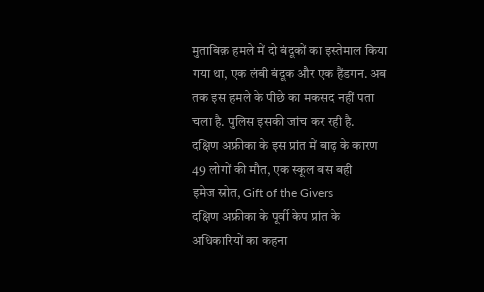मुताबिक़ हमले में दो बंदूकों का इस्तेमाल किया गया था, एक लंबी बंदूक और एक हैंडगन. अब तक इस हमले के पीछे का मकसद नहीं पता चला है. पुलिस इसकी जांच कर रही है.
दक्षिण अफ्रीका के इस प्रांत में बाढ़ के कारण 49 लोगों की मौत, एक स्कूल बस बही
इमेज स्रोत, Gift of the Givers
दक्षिण अफ्रीका के पूर्वी केप प्रांत के अधिकारियों का कहना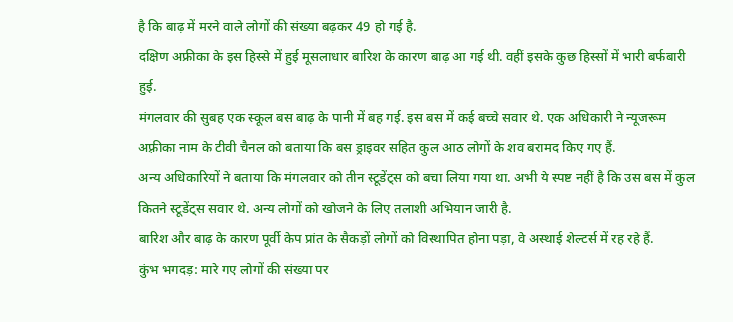है कि बाढ़ में मरने वाले लोगों की संख्या बढ़कर 49 हो गई है.
दक्षिण अफ्रीका के इस हिस्से में हुई मूसलाधार बारिश के कारण बाढ़ आ गई थी. वहीं इसके कुछ हिस्सों में भारी बर्फबारी हुई.
मंगलवार की सुबह एक स्कूल बस बाढ़ के पानी में बह गई. इस बस में कई बच्चे सवार थे. एक अधिकारी ने न्यूजरूम अफ़्रीका नाम के टीवी चैनल को बताया कि बस ड्राइवर सहित कुल आठ लोगों के शव बरामद किए गए हैं.
अन्य अधिकारियों ने बताया कि मंगलवार को तीन स्टूडेंट्स को बचा लिया गया था. अभी ये स्पष्ट नहीं है कि उस बस में कुल कितने स्टूडेंट्स सवार थे. अन्य लोगों को खोजने के लिए तलाशी अभियान जारी है.
बारिश और बाढ़ के कारण पूर्वी केप प्रांत के सैकड़ों लोगों को विस्थापित होना पड़ा, वे अस्थाई शेल्टर्स में रह रहे हैं.
कुंभ भगदड़: मारे गए लोगों की संख्या पर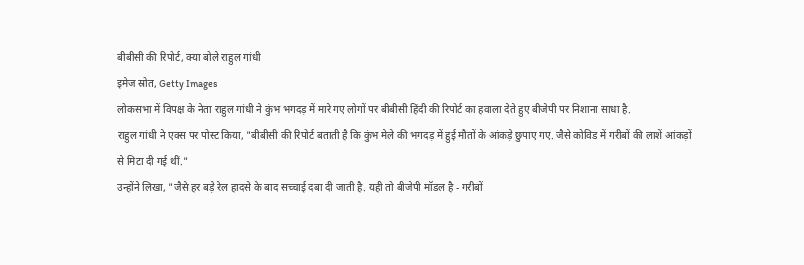बीबीसी की रिपोर्ट, क्या बोले राहुल गांधी
इमेज स्रोत, Getty Images
लोकसभा में विपक्ष के नेता राहुल गांधी ने कुंभ भगदड़ में मारे गए लोगों पर बीबीसी हिंदी की रिपोर्ट का हवाला देते हुए बीजेपी पर निशाना साधा है.
राहुल गांधी ने एक्स पर पोस्ट किया, "बीबीसी की रिपोर्ट बताती है कि कुंभ मेले की भगदड़ में हुई मौतों के आंकड़े छुपाए गए. जैसे कोविड में गरीबों की लाशें आंकड़ों से मिटा दी गई थीं."
उन्होंने लिखा, "जैसे हर बड़े रेल हादसे के बाद सच्चाई दबा दी जाती है. यही तो बीजेपी मॉडल है - गरीबों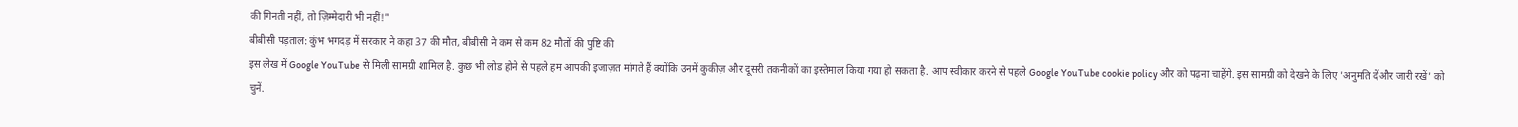की गिनती नहीं, तो ज़िम्मेदारी भी नहीं!"
बीबीसी पड़ताल: कुंभ भगदड़ में सरकार ने कहा 37 की मौत, बीबीसी ने कम से कम 82 मौतों की पुष्टि की
इस लेख में Google YouTube से मिली सामग्री शामिल है. कुछ भी लोड होने से पहले हम आपकी इजाज़त मांगते हैं क्योंकि उनमें कुकीज़ और दूसरी तकनीकों का इस्तेमाल किया गया हो सकता है. आप स्वीकार करने से पहले Google YouTube cookie policy और को पढ़ना चाहेंगे. इस सामग्री को देखने के लिए 'अनुमति देंऔर जारी रखें' को चुनें.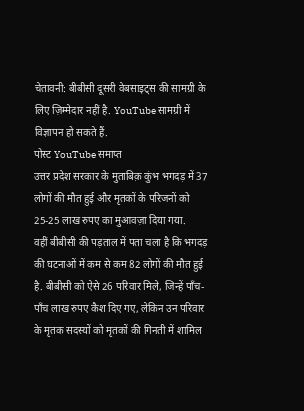चेतावनी: बीबीसी दूसरी वेबसाइट्स की सामग्री के लिए ज़िम्मेदार नहीं है. YouTube सामग्री में विज्ञापन हो सकते हैं.
पोस्ट YouTube समाप्त
उत्तर प्रदेश सरकार के मुताबिक़ कुंभ भगदड़ में 37 लोगों की मौत हुई और मृतकों के परिजनों को 25-25 लाख रुपए का मुआवज़ा दिया गया.
वहीं बीबीसी की पड़ताल में पता चला है कि भगदड़ की घटनाओं में कम से कम 82 लोगों की मौत हुई है. बीबीसी को ऐसे 26 परिवार मिले, जिन्हें पाँच-पाँच लाख रुपए कैश दिए गए, लेकिन उन परिवार के मृतक सदस्यों को मृतकों की गिनती में शामिल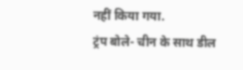नहीं किया गया.
ट्रंप बोले- चीन के साथ डील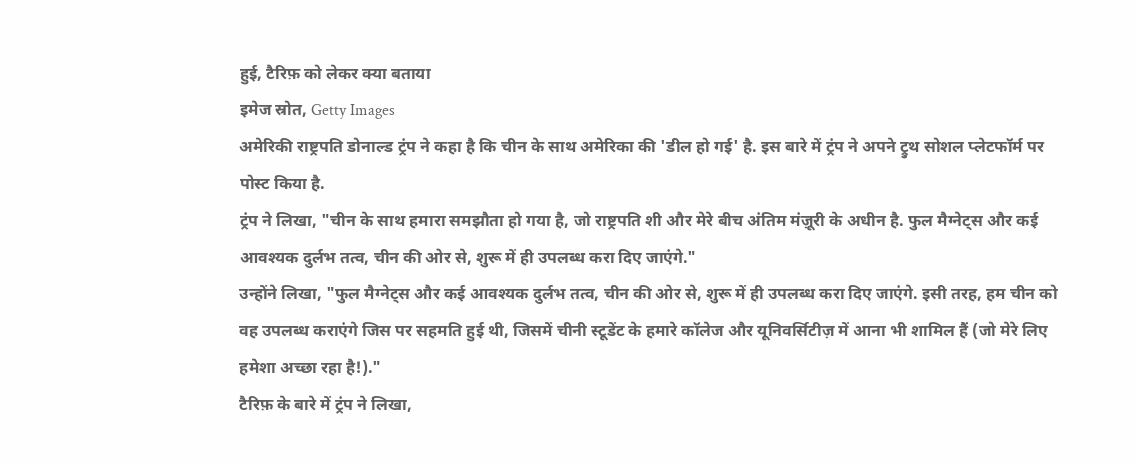हुई, टैरिफ़ को लेकर क्या बताया
इमेज स्रोत, Getty Images
अमेरिकी राष्ट्रपति डोनाल्ड ट्रंप ने कहा है कि चीन के साथ अमेरिका की 'डील हो गई' है. इस बारे में ट्रंप ने अपने ट्रुथ सोशल प्लेटफॉर्म पर पोस्ट किया है.
ट्रंप ने लिखा, "चीन के साथ हमारा समझौता हो गया है, जो राष्ट्रपति शी और मेरे बीच अंतिम मंज़ूरी के अधीन है. फुल मैग्नेट्स और कई आवश्यक दुर्लभ तत्व, चीन की ओर से, शुरू में ही उपलब्ध करा दिए जाएंगे."
उन्होंने लिखा, "फुल मैग्नेट्स और कई आवश्यक दुर्लभ तत्व, चीन की ओर से, शुरू में ही उपलब्ध करा दिए जाएंगे. इसी तरह, हम चीन को वह उपलब्ध कराएंगे जिस पर सहमति हुई थी, जिसमें चीनी स्टूडेंट के हमारे कॉलेज और यूनिवर्सिटीज़ में आना भी शामिल हैं (जो मेरे लिए हमेशा अच्छा रहा है!)."
टैरिफ़ के बारे में ट्रंप ने लिखा,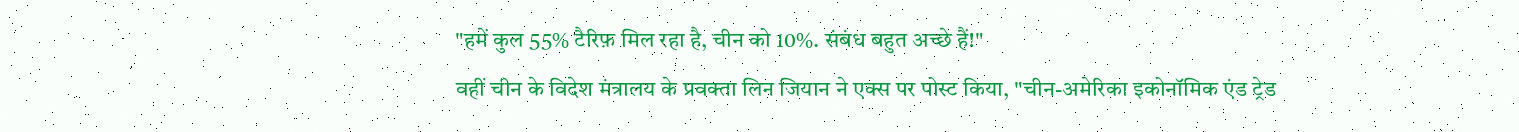"हमें कुल 55% टैरिफ़ मिल रहा है, चीन को 10%. संबंध बहुत अच्छे हैं!"
वहीं चीन के विदेश मंत्रालय के प्रवक्ता लिन जियान ने एक्स पर पोस्ट किया, "चीन-अमेरिका इकोनॉमिक एंड ट्रेड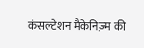कंसल्टेशन मैकेनिज़्म की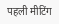पहली मीटिंग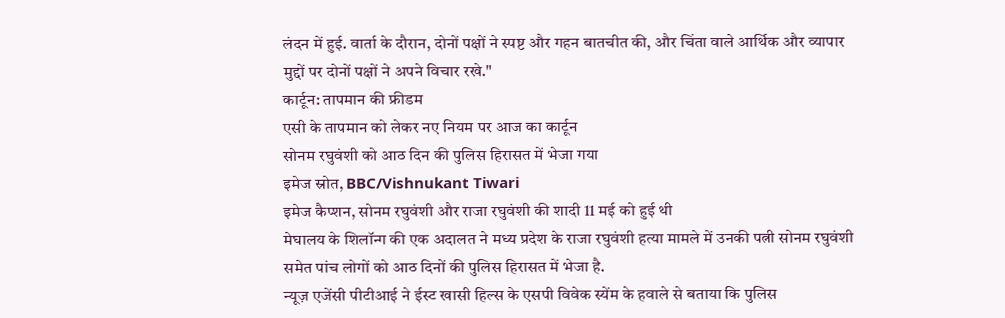लंदन में हुई. वार्ता के दौरान, दोनों पक्षों ने स्पष्ट और गहन बातचीत की, और चिंता वाले आर्थिक और व्यापार मुद्दों पर दोनों पक्षों ने अपने विचार रखे."
कार्टून: तापमान की फ्रीडम
एसी के तापमान को लेकर नए नियम पर आज का कार्टून
सोनम रघुवंशी को आठ दिन की पुलिस हिरासत में भेजा गया
इमेज स्रोत, BBC/Vishnukant Tiwari
इमेज कैप्शन, सोनम रघुवंशी और राजा रघुवंशी की शादी 11 मई को हुई थी
मेघालय के शिलॉन्ग की एक अदालत ने मध्य प्रदेश के राजा रघुवंशी हत्या मामले में उनकी पत्नी सोनम रघुवंशी समेत पांच लोगों को आठ दिनों की पुलिस हिरासत में भेजा है.
न्यूज़ एजेंसी पीटीआई ने ईस्ट खासी हिल्स के एसपी विवेक स्येंम के हवाले से बताया कि पुलिस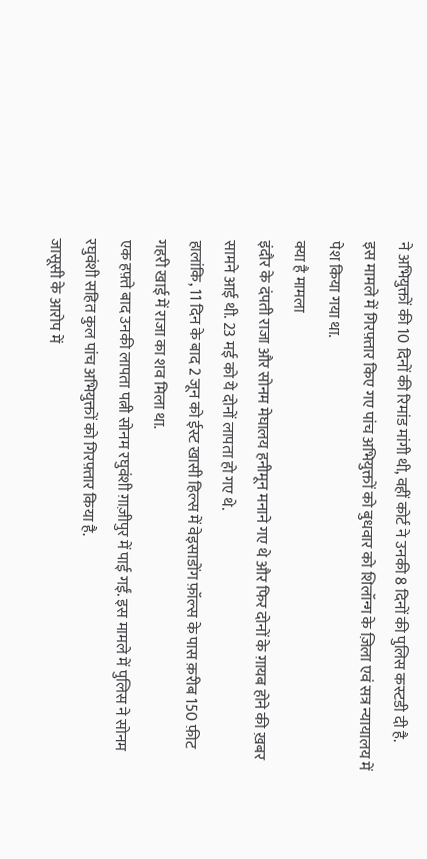ने अभियुक्तों की 10 दिनों की रिमांड मांगी थी, वहीं कोर्ट ने उनकी 8 दिनों की पुलिस कस्टडी दी है.
इस मामले में गिरफ़्तार किए गए पांच अभियुक्तों को बुधवार को शिलॉन्ग के ज़िला एवं सत्र न्यायालय में पेश किया गया था.
क्या है मामला
इंदौर के दंपती राजा और सोनम मेघालय हनीमून मनाने गए थे और फिर दोनों के ग़ायब होने की ख़बर सामने आई थी. 23 मई को ये दोनों लापता हो गए थे.
हालांकि, 11 दिन के बाद 2 जून को ईस्ट खासी हिल्स में वेइसाडोंग फ़ॉल्स के पास क़रीब 150 फ़ीट गहरी खाई में राजा का शव मिला था.
एक हफ़्ते बाद उनकी लापता पत्नी सोनम रघुवंशी ग़ाज़ीपुर में पाई गईं. इस मामले में पुलिस ने सोनम रघुवंशी सहित कुल पांच अभियुक्तों को गिरफ़्तार किया है.
जासूसी के आरोप में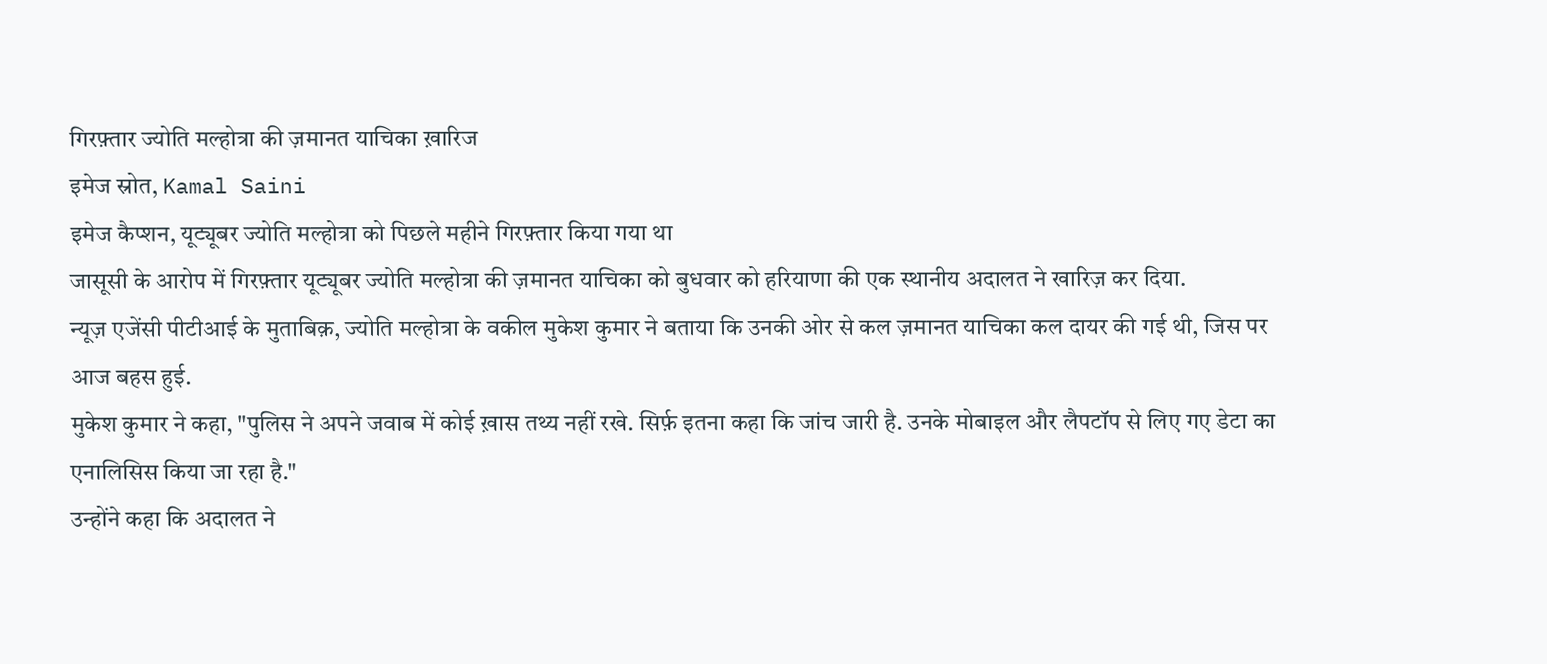गिरफ़्तार ज्योति मल्होत्रा की ज़मानत याचिका ख़ारिज
इमेज स्रोत, Kamal Saini
इमेज कैप्शन, यूट्यूबर ज्योति मल्होत्रा को पिछले महीने गिरफ़्तार किया गया था
जासूसी के आरोप में गिरफ़्तार यूट्यूबर ज्योति मल्होत्रा की ज़मानत याचिका को बुधवार को हरियाणा की एक स्थानीय अदालत ने खारिज़ कर दिया.
न्यूज़ एजेंसी पीटीआई के मुताबिक़, ज्योति मल्होत्रा के वकील मुकेश कुमार ने बताया कि उनकी ओर से कल ज़मानत याचिका कल दायर की गई थी, जिस पर आज बहस हुई.
मुकेश कुमार ने कहा, "पुलिस ने अपने जवाब में कोई ख़ास तथ्य नहीं रखे. सिर्फ़ इतना कहा कि जांच जारी है. उनके मोबाइल और लैपटॉप से लिए गए डेटा का एनालिसिस किया जा रहा है."
उन्होंने कहा कि अदालत ने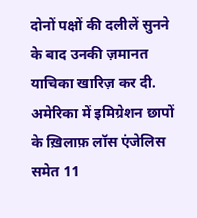दोनों पक्षों की दलीलें सुनने के बाद उनकी ज़मानत याचिका खारिज़ कर दी.
अमेरिका में इमिग्रेशन छापों के ख़िलाफ़ लॉस एंजेलिस समेत 11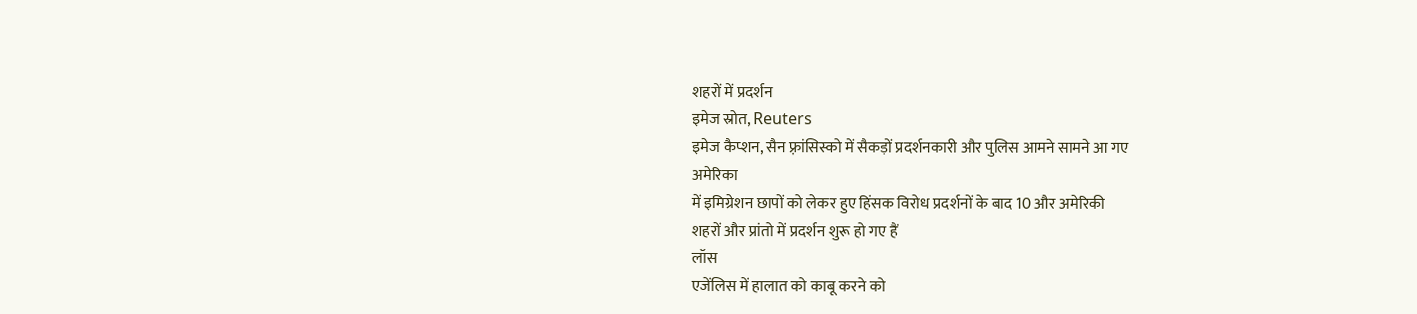शहरों में प्रदर्शन
इमेज स्रोत, Reuters
इमेज कैप्शन, सैन फ़्रांसिस्को में सैकड़ों प्रदर्शनकारी और पुलिस आमने सामने आ गए
अमेरिका
में इमिग्रेशन छापों को लेकर हुए हिंसक विरोध प्रदर्शनों के बाद 10 और अमेरिकी
शहरों और प्रांतो में प्रदर्शन शुरू हो गए हैं
लॉस
एजेंलिस में हालात को काबू करने को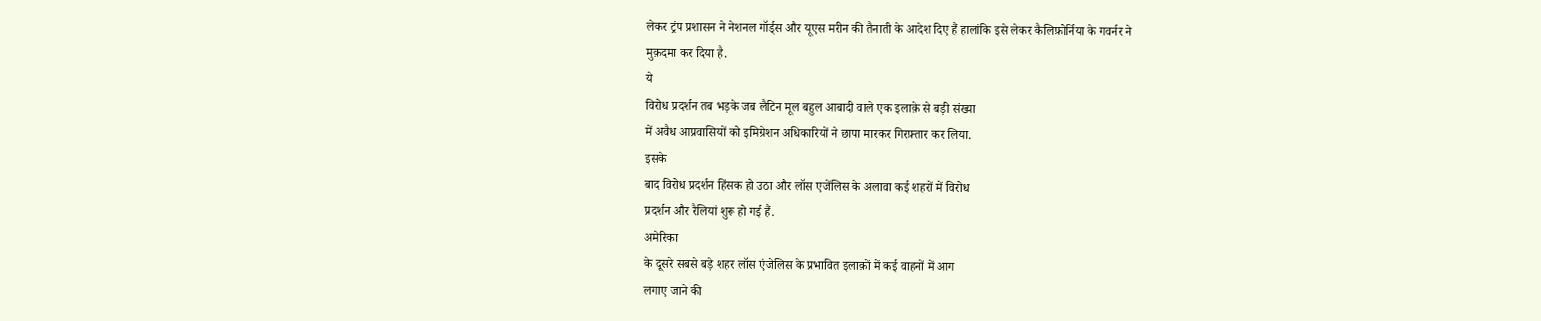लेकर ट्रंप प्रशासन ने नेशनल गॉर्ड्स और यूएस मरीन की तैनाती के आदेश दिए हैं हालांकि इसे लेकर कैलिफ़ोर्निया के गवर्नर ने
मुक़दमा कर दिया है.
ये
विरोध प्रदर्शन तब भड़के जब लैटिन मूल बहुल आबादी वाले एक इलाक़े से बड़ी संख्या
में अवैध आप्रवासियों को इमिग्रेशन अधिकारियों ने छापा मारकर गिरफ़्तार कर लिया.
इसके
बाद विरोध प्रदर्शन हिंसक हो उठा और लॉस एजेंलिस के अलावा कई शहरों में विरोध
प्रदर्शन और रैलियां शुरू हो गई हैं.
अमेरिका
के दूसरे सबसे बड़े शहर लॉस एंजेलिस के प्रभावित इलाक़ों में कई वाहनों में आग
लगाए जाने की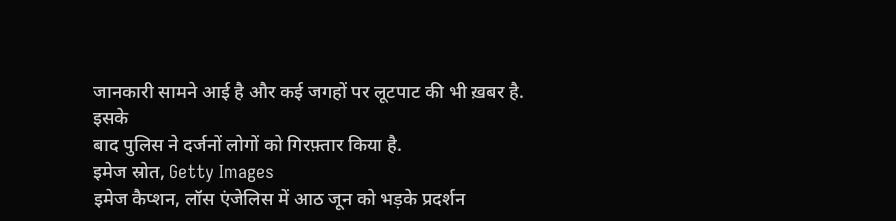जानकारी सामने आई है और कई जगहों पर लूटपाट की भी ख़बर है.
इसके
बाद पुलिस ने दर्जनों लोगों को गिरफ़्तार किया है.
इमेज स्रोत, Getty Images
इमेज कैप्शन, लॉस एंजेलिस में आठ जून को भड़के प्रदर्शन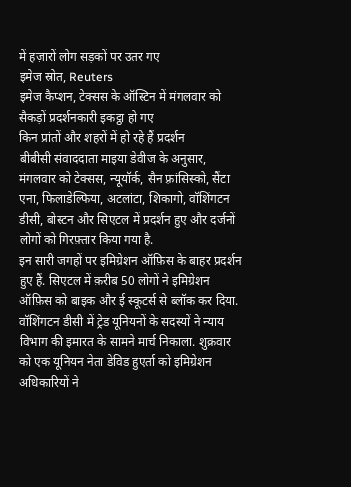में हज़ारों लोग सड़कों पर उतर गए
इमेज स्रोत, Reuters
इमेज कैप्शन, टेक्सस के ऑस्टिन में मंगलवार को सैकड़ों प्रदर्शनकारी इकट्ठा हो गए
किन प्रांतों और शहरों में हो रहे हैं प्रदर्शन
बीबीसी संवाददाता माइया डेवीज के अनुसार, मंगलवार को टेक्सस, न्यूयॉर्क, सैन फ़्रांसिस्को, सैंटा एना, फिलाडेल्फिया, अटलांटा, शिकागो, वॉशिंगटन डीसी, बोस्टन और सिएटल में प्रदर्शन हुए और दर्जनों लोगों को गिरफ़्तार किया गया है.
इन सारी जगहों पर इमिग्रेशन ऑफ़िस के बाहर प्रदर्शन हुए हैं. सिएटल में क़रीब 50 लोगों ने इमिग्रेशन ऑफ़िस को बाइक और ई स्कूटर्स से ब्लॉक कर दिया.
वॉशिंगटन डीसी में ट्रेड यूनियनों के सदस्यों ने न्याय विभाग की इमारत के सामने मार्च निकाला. शुक्रवार को एक यूनियन नेता डेविड हुएर्ता को इमिग्रेशन अधिकारियों ने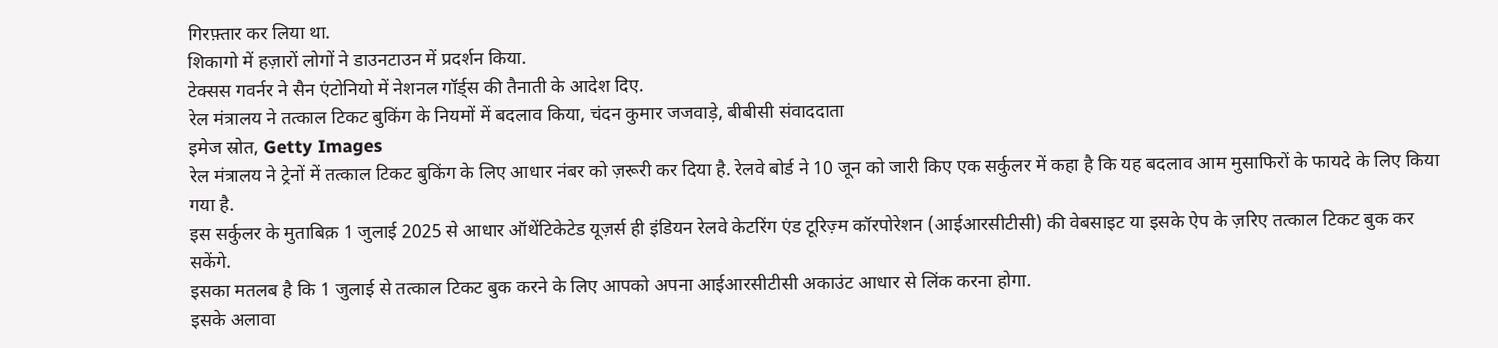गिरफ़्तार कर लिया था.
शिकागो में हज़ारों लोगों ने डाउनटाउन में प्रदर्शन किया.
टेक्सस गवर्नर ने सैन एंटोनियो में नेशनल गॉर्ड्स की तैनाती के आदेश दिए.
रेल मंत्रालय ने तत्काल टिकट बुकिंग के नियमों में बदलाव किया, चंदन कुमार जजवाड़े, बीबीसी संवाददाता
इमेज स्रोत, Getty Images
रेल मंत्रालय ने ट्रेनों में तत्काल टिकट बुकिंग के लिए आधार नंबर को ज़रूरी कर दिया है. रेलवे बोर्ड ने 10 जून को जारी किए एक सर्कुलर में कहा है कि यह बदलाव आम मुसाफिरों के फायदे के लिए किया गया है.
इस सर्कुलर के मुताबिक़ 1 जुलाई 2025 से आधार ऑथेंटिकेटेड यूज़र्स ही इंडियन रेलवे केटरिंग एंड टूरिज़्म कॉरपोरेशन (आईआरसीटीसी) की वेबसाइट या इसके ऐप के ज़रिए तत्काल टिकट बुक कर सकेंगे.
इसका मतलब है कि 1 जुलाई से तत्काल टिकट बुक करने के लिए आपको अपना आईआरसीटीसी अकाउंट आधार से लिंक करना होगा.
इसके अलावा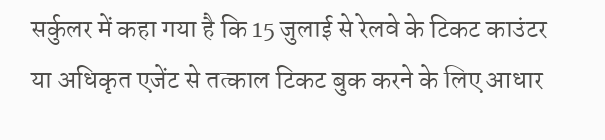सर्कुलर में कहा गया है कि 15 जुलाई से रेलवे के टिकट काउंटर या अधिकृत एजेंट से तत्काल टिकट बुक करने के लिए आधार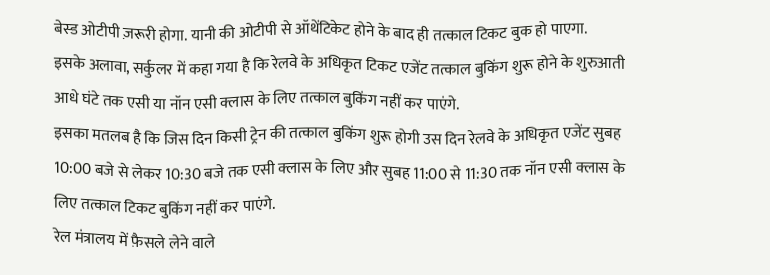बेस्ड ओटीपी ज़रूरी होगा. यानी की ओटीपी से ऑथेंटिकेट होने के बाद ही तत्काल टिकट बुक हो पाएगा.
इसके अलावा, सर्कुलर में कहा गया है कि रेलवे के अधिकृत टिकट एजेंट तत्काल बुकिंग शुरू होने के शुरुआती आधे घंटे तक एसी या नॉन एसी क्लास के लिए तत्काल बुकिंग नहीं कर पाएंगे.
इसका मतलब है कि जिस दिन किसी ट्रेन की तत्काल बुकिंग शुरू होगी उस दिन रेलवे के अधिकृत एजेंट सुबह 10:00 बजे से लेकर 10:30 बजे तक एसी क्लास के लिए और सुबह 11:00 से 11:30 तक नॉन एसी क्लास के लिए तत्काल टिकट बुकिंग नहीं कर पाएंगे.
रेल मंत्रालय में फ़ैसले लेने वाले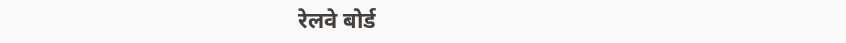रेलवे बोर्ड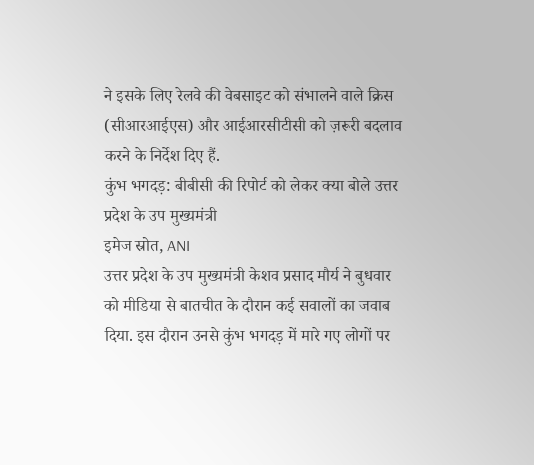ने इसके लिए रेलवे की वेबसाइट को संभालने वाले क्रिस (सीआरआईएस) और आईआरसीटीसी को ज़रूरी बदलाव करने के निर्देश दिए हैं.
कुंभ भगदड़: बीबीसी की रिपोर्ट को लेकर क्या बोले उत्तर प्रदेश के उप मुख्यमंत्री
इमेज स्रोत, ANI
उत्तर प्रदेश के उप मुख्यमंत्री केशव प्रसाद मौर्य ने बुधवार को मीडिया से बातचीत के दौरान कई सवालों का जवाब दिया. इस दौरान उनसे कुंभ भगदड़ में मारे गए लोगों पर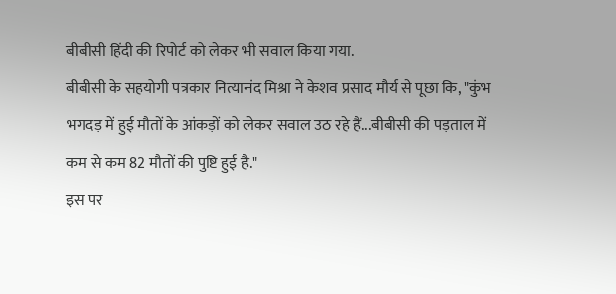बीबीसी हिंदी की रिपोर्ट को लेकर भी सवाल किया गया.
बीबीसी के सहयोगी पत्रकार नित्यानंद मिश्रा ने केशव प्रसाद मौर्य से पूछा कि, "कुंभ भगदड़ में हुई मौतों के आंकड़ों को लेकर सवाल उठ रहे हैं...बीबीसी की पड़ताल में कम से कम 82 मौतों की पुष्टि हुई है."
इस पर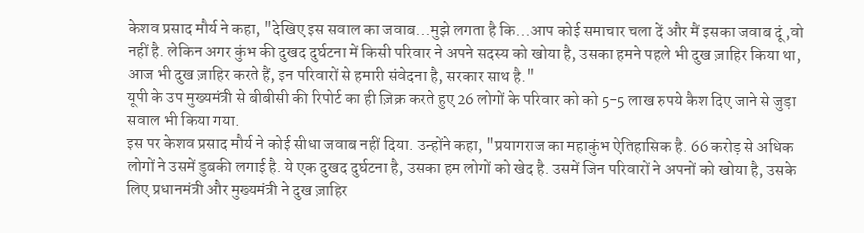केशव प्रसाद मौर्य ने कहा, "देखिए इस सवाल का जवाब...मुझे लगता है कि...आप कोई समाचार चला दें और मैं इसका जवाब दूं,वो नहीं है. लेकिन अगर कुंभ की दुखद दुर्घटना में किसी परिवार ने अपने सदस्य को खोया है, उसका हमने पहले भी दुख ज़ाहिर किया था, आज भी दुख ज़ाहिर करते हैं, इन परिवारों से हमारी संवेदना है, सरकार साथ है."
यूपी के उप मुख्यमंत्री से बीबीसी की रिपोर्ट का ही ज़िक्र करते हुए 26 लोगों के परिवार को को 5-5 लाख रुपये कैश दिए जाने से जुड़ा सवाल भी किया गया.
इस पर केशव प्रसाद मौर्य ने कोई सीधा जवाब नहीं दिया. उन्होंने कहा, "प्रयागराज का महाकुंभ ऐतिहासिक है. 66 करोड़ से अधिक लोगों ने उसमें डुबकी लगाई है. ये एक दुखद दुर्घटना है, उसका हम लोगों को खेद है. उसमें जिन परिवारों ने अपनों को खोया है, उसके लिए प्रधानमंत्री और मुख्यमंत्री ने दुख ज़ाहिर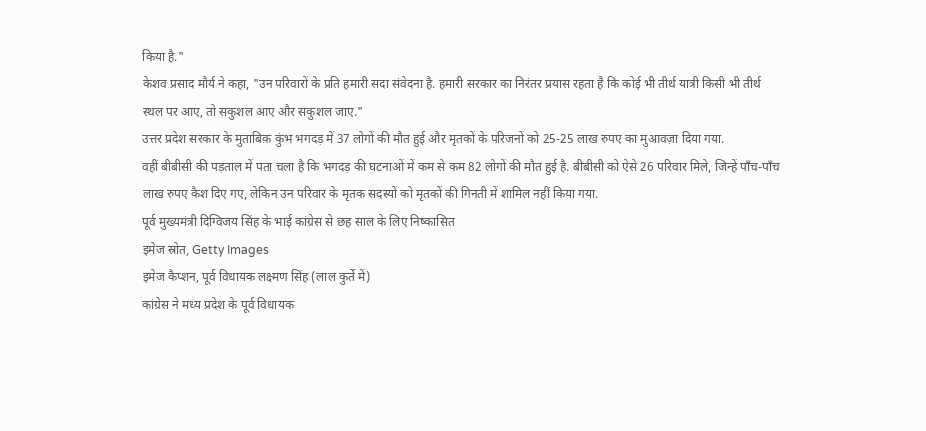किया है."
केशव प्रसाद मौर्य ने कहा, "उन परिवारों के प्रति हमारी सदा संवेदना है. हमारी सरकार का निरंतर प्रयास रहता है कि कोई भी तीर्थ यात्री किसी भी तीर्थ स्थल पर आए, तो सकुशल आए और सकुशल जाए."
उत्तर प्रदेश सरकार के मुताबिक़ कुंभ भगदड़ में 37 लोगों की मौत हुई और मृतकों के परिजनों को 25-25 लाख रुपए का मुआवज़ा दिया गया.
वहीं बीबीसी की पड़ताल में पता चला है कि भगदड़ की घटनाओं में कम से कम 82 लोगों की मौत हुई है. बीबीसी को ऐसे 26 परिवार मिले, जिन्हें पाँच-पाँच लाख रुपए कैश दिए गए, लेकिन उन परिवार के मृतक सदस्यों को मृतकों की गिनती में शामिल नहीं किया गया.
पूर्व मुख्यमंत्री दिग्विजय सिंह के भाई कांग्रेस से छह साल के लिए निष्कासित
इमेज स्रोत, Getty Images
इमेज कैप्शन, पूर्व विधायक लक्ष्मण सिंह (लाल कुर्ते में)
कांग्रेस ने मध्य प्रदेश के पूर्व विधायक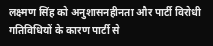लक्ष्मण सिंह को अनुशासनहीनता और पार्टी विरोधी गतिविधियों के कारण पार्टी से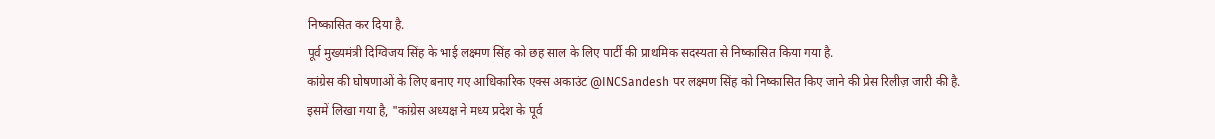निष्कासित कर दिया है.
पूर्व मुख्यमंत्री दिग्विजय सिंह के भाई लक्ष्मण सिंह को छह साल के लिए पार्टी की प्राथमिक सदस्यता से निष्कासित किया गया है.
कांग्रेस की घोषणाओं के लिए बनाए गए आधिकारिक एक्स अकाउंट @INCSandesh पर लक्ष्मण सिंह को निष्कासित किए जाने की प्रेस रिलीज़ जारी की है.
इसमें लिखा गया है, "कांग्रेस अध्यक्ष ने मध्य प्रदेश के पूर्व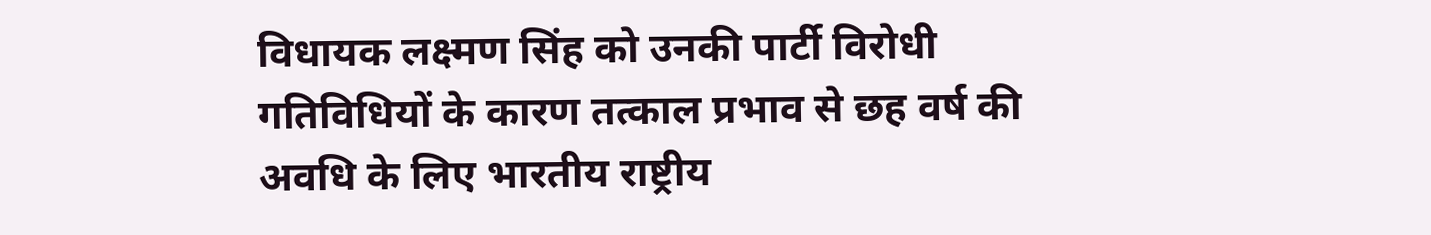विधायक लक्ष्मण सिंह को उनकी पार्टी विरोधी गतिविधियों के कारण तत्काल प्रभाव से छह वर्ष की अवधि के लिए भारतीय राष्ट्रीय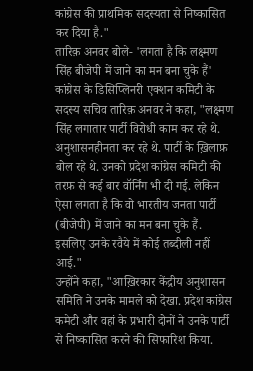कांग्रेस की प्राथमिक सदस्यता से निष्कासित कर दिया है."
तारिक़ अनवर बोले- 'लगता है कि लक्ष्मण सिंह बीजेपी में जाने का मन बना चुके हैं'
कांग्रेस के डिसिप्लिनरी एक्शन कमिटी के सदस्य सचिव तारिक़ अनवर ने कहा, "लक्ष्मण सिंह लगातार पार्टी विरोधी काम कर रहे थे. अनुशासनहीनता कर रहे थे. पार्टी के ख़िलाफ़ बोल रहे थे. उनको प्रदेश कांग्रेस कमिटी की तरफ़ से कई बार वॉर्निंग भी दी गई. लेकिन ऐसा लगता है कि वो भारतीय जनता पार्टी (बीजेपी) में जाने का मन बना चुके हैं. इसलिए उनके रवैये में कोई तब्दीली नहीं आई."
उन्होंने कहा, "आख़िरकार केंद्रीय अनुशासन समिति ने उनके मामले को देखा. प्रदेश कांग्रेस कमेटी और वहां के प्रभारी दोनों ने उनके पार्टी से निष्कासित करने की सिफारिश किया.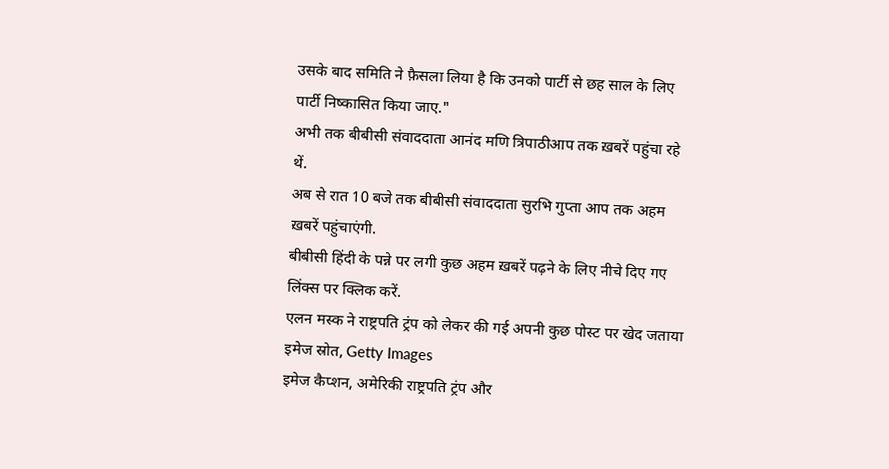उसके बाद समिति ने फ़ैसला लिया है कि उनको पार्टी से छह साल के लिए पार्टी निष्कासित किया जाए."
अभी तक बीबीसी संवाददाता आनंद मणि त्रिपाठीआप तक ख़बरें पहुंचा रहे थें.
अब से रात 10 बजे तक बीबीसी संवाददाता सुरभि गुप्ता आप तक अहम ख़बरें पहुंचाएंगी.
बीबीसी हिंदी के पन्ने पर लगी कुछ अहम ख़बरें पढ़ने के लिए नीचे दिए गए लिंक्स पर क्लिक करें.
एलन मस्क ने राष्ट्रपति ट्रंप को लेकर की गई अपनी कुछ पोस्ट पर खेद जताया
इमेज स्रोत, Getty Images
इमेज कैप्शन, अमेरिकी राष्ट्रपति ट्रंप और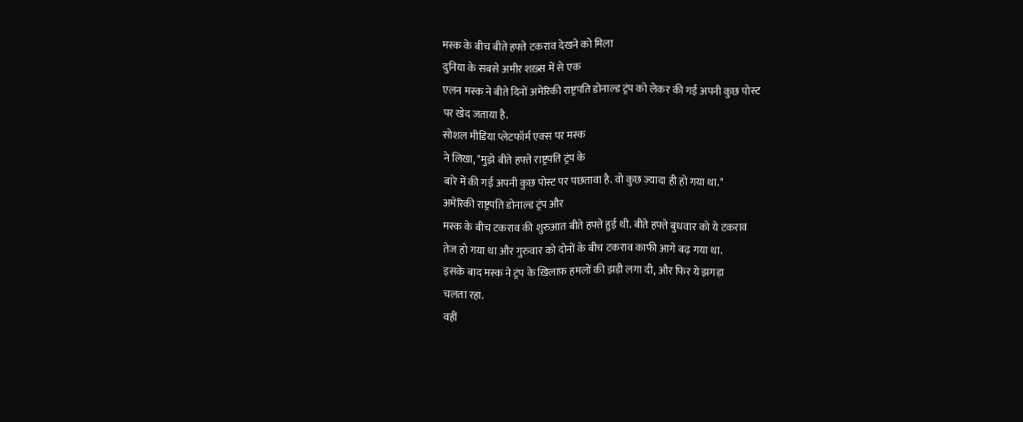मस्क के बीच बीते हफ्ते टकराव देखने को मिला
दुनिया के सबसे अमीर शख़्स में से एक
एलन मस्क ने बीते दिनों अमेरिकी राष्ट्रपति डोनाल्ड ट्रंप को लेकर की गई अपनी कुछ पोस्ट
पर खेद जताया है.
सोशल मीडिया प्लेटफॉर्म एक्स पर मस्क
ने लिखा, "मुझे बीते हफ्ते राष्ट्रपति ट्रंप के
बारे में की गई अपनी कुछ पोस्ट पर पछतावा है. वो कुछ ज़्यादा ही हो गया था."
अमेरिकी राष्ट्रपति डोनाल्ड ट्रंप और
मस्क के बीच टकराव की शुरुआत बीते हफ्ते हुई थी. बीते हफ्ते बुधवार को ये टकराव
तेज हो गया था और गुरुवार को दोनों के बीच टकराव काफी आगे बढ़ गया था.
इसके बाद मस्क ने ट्रंप के ख़िलाफ़ हमलों की झड़ी लगा दी, और फिर ये झगड़ा
चलता रहा.
वहीं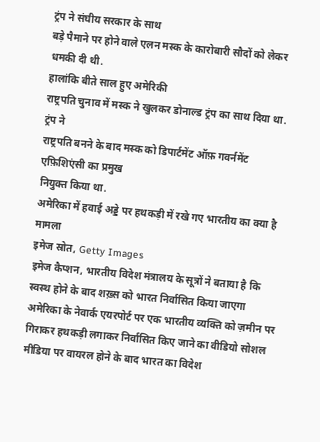ट्रंप ने संघीय सरकार के साथ
बड़े पैमाने पर होने वाले एलन मस्क के कारोबारी सौदों को लेकर धमकी दी थी.
हालांकि बीते साल हुए अमेरिकी
राष्ट्रपति चुनाव में मस्क ने खुलकर डोनाल्ड ट्रंप का साथ दिया था. ट्रंप ने
राष्ट्रपति बनने के बाद मस्क को डिपार्टमेंट ऑफ़ गवर्नमेंट एफ़िशिएंसी का प्रमुख
नियुक्त किया था.
अमेरिका में हवाई अड्डे पर हथकड़ी में रखे गए भारतीय का क्या है मामला
इमेज स्रोत, Getty Images
इमेज कैप्शन, भारतीय विदेश मंत्रालय के सूत्रों ने बताया है कि स्वस्थ होने के बाद शख़्स को भारत निर्वासित किया जाएगा
अमेरिका के नेवार्क एयरपोर्ट पर एक भारतीय व्यक्ति को ज़मीन पर गिराकर हथकड़ी लगाकर निर्वासित किए जाने का वीडियो सोशल मीडिया पर वायरल होने के बाद भारत का विदेश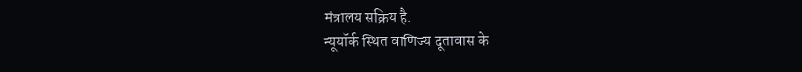मंत्रालय सक्रिय है.
न्यूयॉर्क स्थित वाणिज्य दूतावास के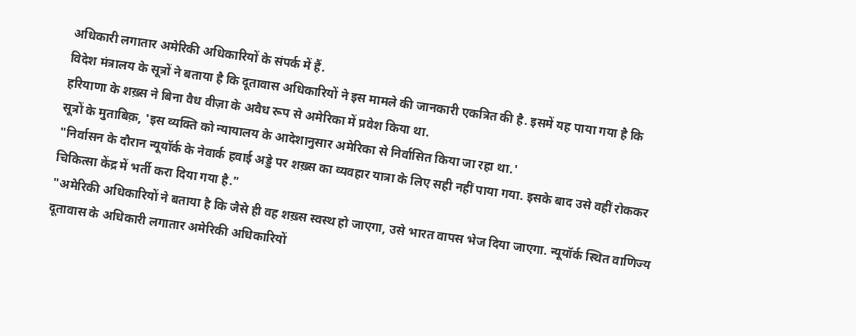अधिकारी लगातार अमेरिकी अधिकारियों के संपर्क में हैं.
विदेश मंत्रालय के सूत्रों ने बताया है कि दूतावास अधिकारियों ने इस मामले की जानकारी एकत्रित की है. इसमें यह पाया गया है कि हरियाणा के शख़्स ने बिना वैध वीज़ा के अवैध रूप से अमेरिका में प्रवेश किया था.
सूत्रों के मुताबिक़, 'इस व्यक्ति को न्यायालय के आदेशानुसार अमेरिका से निर्वासित किया जा रहा था.'
"निर्वासन के दौरान न्यूयॉर्क के नेवार्क हवाई अड्डे पर शख़्स का व्यवहार यात्रा के लिए सही नहीं पाया गया. इसके बाद उसे वहीं रोककर चिकित्सा केंद्र में भर्ती करा दिया गया है."
"अमेरिकी अधिकारियों ने बताया है कि जैसे ही वह शख़्स स्वस्थ हो जाएगा, उसे भारत वापस भेज दिया जाएगा. न्यूयॉर्क स्थित वाणिज्य दूतावास के अधिकारी लगातार अमेरिकी अधिकारियों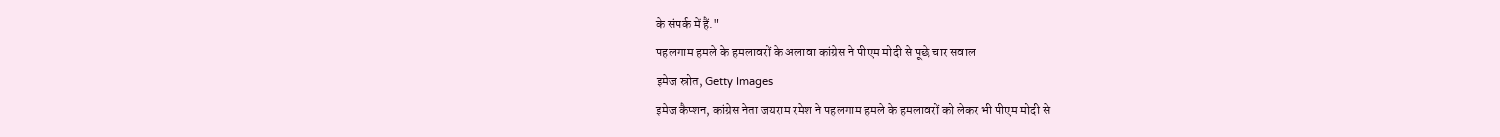के संपर्क में हैं."
पहलगाम हमले के हमलावरों के अलावा कांग्रेस ने पीएम मोदी से पूछे चार सवाल
इमेज स्रोत, Getty Images
इमेज कैप्शन, कांग्रेस नेता जयराम रमेश ने पहलगाम हमले के हमलावरों को लेकर भी पीएम मोदी से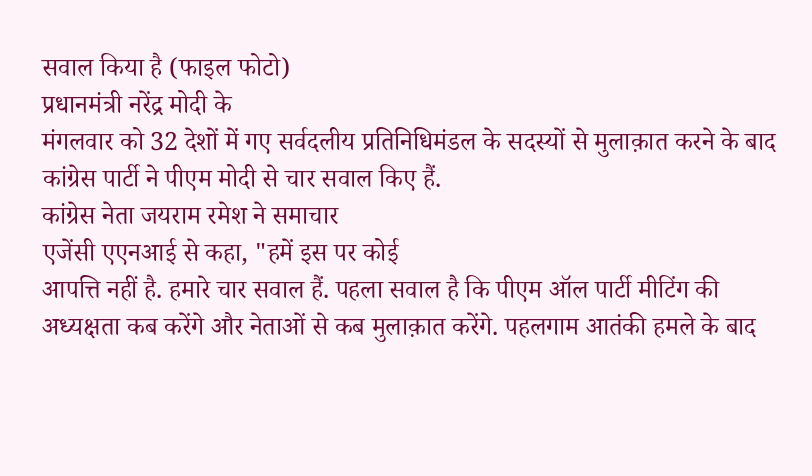सवाल किया है (फाइल फोटो)
प्रधानमंत्री नरेंद्र मोदी के
मंगलवार को 32 देशों में गए सर्वदलीय प्रतिनिधिमंडल के सदस्यों से मुलाक़ात करने के बाद कांग्रेस पार्टी ने पीएम मोदी से चार सवाल किए हैं.
कांग्रेस नेता जयराम रमेश ने समाचार
एजेंसी एएनआई से कहा, "हमें इस पर कोई
आपत्ति नहीं है. हमारे चार सवाल हैं. पहला सवाल है कि पीएम ऑल पार्टी मीटिंग की
अध्यक्षता कब करेंगे और नेताओं से कब मुलाक़ात करेंगे. पहलगाम आतंकी हमले के बाद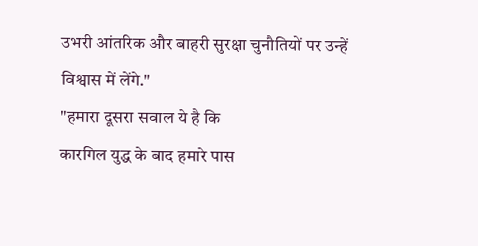उभरी आंतरिक और बाहरी सुरक्षा चुनौतियों पर उन्हें
विश्वास में लेंगे."
"हमारा दूसरा सवाल ये है कि
कारगिल युद्ध के बाद हमारे पास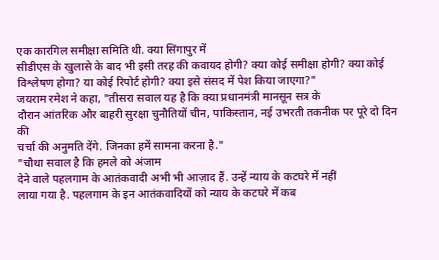एक कारगिल समीक्षा समिति थी. क्या सिंगापुर में
सीडीएस के खुलासे के बाद भी इसी तरह की कवायद होगी? क्या कोई समीक्षा होगी? क्या कोई
विश्लेषण होगा? या कोई रिपोर्ट होगी? क्या इसे संसद में पेश किया जाएगा?"
जयराम रमेश ने कहा, "तीसरा सवाल यह है कि क्या प्रधानमंत्री मानसून सत्र के
दौरान आंतरिक और बाहरी सुरक्षा चुनौतियों चीन, पाकिस्तान, नई उभरती तकनीक पर पूरे दो दिन की
चर्चा की अनुमति देंगे. जिनका हमें सामना करना है."
"चौथा सवाल है कि हमले को अंजाम
देने वाले पहलगाम के आतंकवादी अभी भी आज़ाद हैं. उन्हें न्याय के कटघरे में नहीं
लाया गया है. पहलगाम के इन आतंकवादियों को न्याय के कटघरे में कब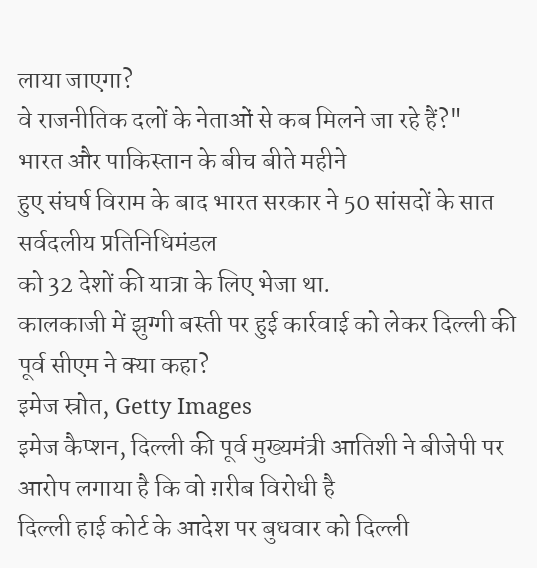लाया जाएगा?
वे राजनीतिक दलों के नेताओं से कब मिलने जा रहे हैं?"
भारत और पाकिस्तान के बीच बीते महीने
हुए संघर्ष विराम के बाद भारत सरकार ने 50 सांसदों के सात सर्वदलीय प्रतिनिधिमंडल
को 32 देशों की यात्रा के लिए भेजा था.
कालकाजी में झुग्गी बस्ती पर हुई कार्रवाई को लेकर दिल्ली की पूर्व सीएम ने क्या कहा?
इमेज स्रोत, Getty Images
इमेज कैप्शन, दिल्ली की पूर्व मुख्यमंत्री आतिशी ने बीजेपी पर आरोप लगाया है कि वो ग़रीब विरोधी है
दिल्ली हाई कोर्ट के आदेश पर बुधवार को दिल्ली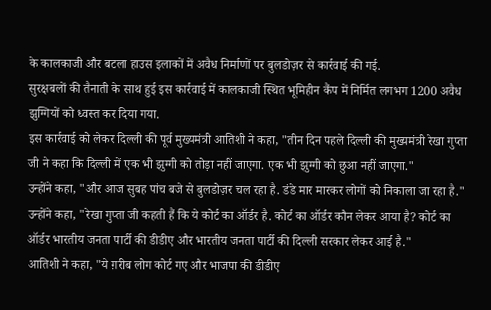के कालकाजी और बटला हाउस इलाकों में अवैध निर्माणों पर बुलडोज़र से कार्रवाई की गई.
सुरक्षबलों की तैनाती के साथ हुई इस कार्रवाई में कालकाजी स्थित भूमिहीन कैंप में निर्मित लगभग 1200 अवैध झुग्गियों को ध्वस्त कर दिया गया.
इस कार्रवाई को लेकर दिल्ली की पूर्व मुख्यमंत्री आतिशी ने कहा, "तीन दिन पहले दिल्ली की मुख्यमंत्री रेखा गुप्ता जी ने कहा कि दिल्ली में एक भी झुग्गी को तोड़ा नहीं जाएगा. एक भी झुग्गी को छुआ नहीं जाएगा."
उन्होंने कहा, "और आज सुबह पांच बजे से बुलडोज़र चल रहा है. डंडे मार मारकर लोगों को निकाला जा रहा है."
उन्होंने कहा, "रेखा गुप्ता जी कहती हैं कि ये कोर्ट का ऑर्डर है. कोर्ट का ऑर्डर कौन लेकर आया है? कोर्ट का ऑर्डर भारतीय जनता पार्टी की डीडीए और भारतीय जनता पार्टी की दिल्ली सरकार लेकर आई है."
आतिशी ने कहा, "ये ग़रीब लोग कोर्ट गए और भाजपा की डीडीए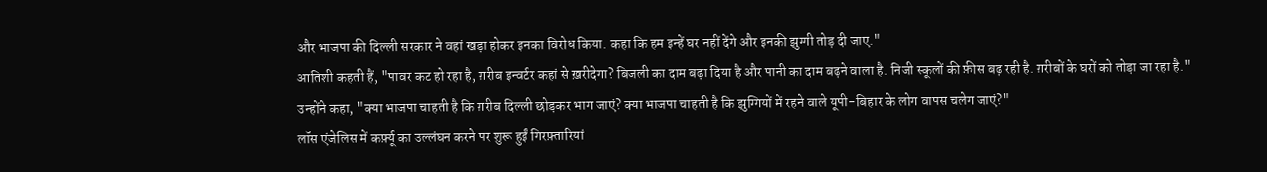और भाजपा की दिल्ली सरकार ने वहां खड़ा होकर इनका विरोध किया. कहा कि हम इन्हें घर नहीं देंगे और इनकी झुग्गी तोड़ दी जाए."
आतिशी कहती हैं, "पावर कट हो रहा है, ग़रीब इन्वर्टर कहां से ख़रीदेगा? बिजली का दाम बढ़ा दिया है और पानी का दाम बढ़ने वाला है. निजी स्कूलों की फ़ीस बढ़ रही है. ग़रीबों के घरों को तोड़ा जा रहा है."
उन्होंने कहा, "क्या भाजपा चाहती है कि ग़रीब दिल्ली छोड़कर भाग जाएं? क्या भाजपा चाहती है कि झुग्गियों में रहने वाले यूपी-बिहार के लोग वापस चलेग जाएं?"
लॉस एंजेलिस में कर्फ़्यू का उल्लंघन करने पर शुरू हुईं गिरफ़्तारियां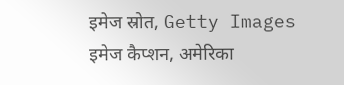इमेज स्रोत, Getty Images
इमेज कैप्शन, अमेरिका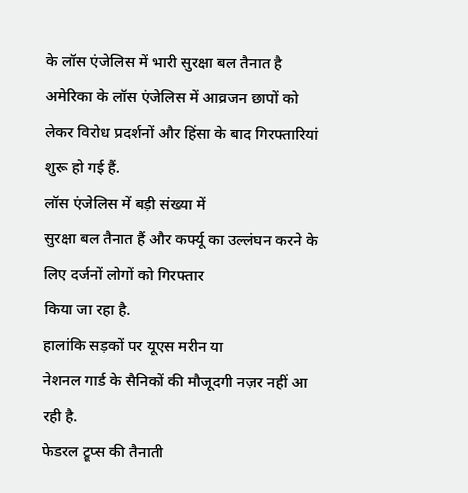के लॉस एंजेलिस में भारी सुरक्षा बल तैनात है
अमेरिका के लॉस एंजेलिस में आव्रजन छापों को लेकर विरोध प्रदर्शनों और हिंसा के बाद गिरफ्तारियां शुरू हो गई हैं.
लॉस एंजेलिस में बड़ी संख्या में
सुरक्षा बल तैनात हैं और कर्फ्यू का उल्लंघन करने के लिए दर्जनों लोगों को गिरफ्तार
किया जा रहा है.
हालांकि सड़कों पर यूएस मरीन या
नेशनल गार्ड के सैनिकों की मौजूदगी नज़र नहीं आ रही है.
फेडरल ट्रूप्स की तैनाती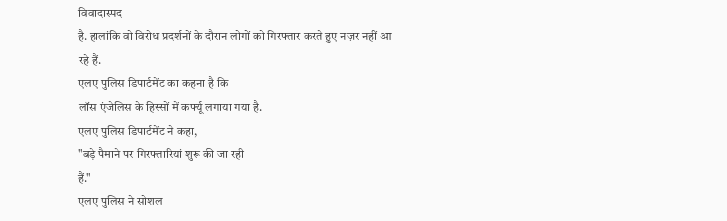विवादास्पद
है. हालांकि वो विरोध प्रदर्शनों के दौरान लोगों को गिरफ्तार करते हुए नज़र नहीं आ
रहे हैं.
एलए पुलिस डिपार्टमेंट का कहना है कि
लॉस एंजेलिस के हिस्सों में कर्फ्यू लगाया गया है.
एलए पुलिस डिपार्टमेंट ने कहा,
"बड़े पैमाने पर गिरफ्तारियां शुरू की जा रही
हैं."
एलए पुलिस ने सोशल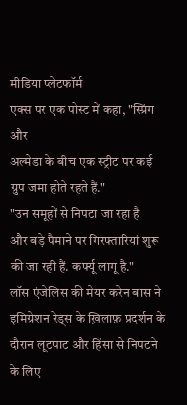मीडिया प्लेटफॉर्म
एक्स पर एक पोस्ट में कहा, "स्प्रिंग और
अल्मेडा के बीच एक स्ट्रीट पर कई ग्रुप जमा होते रहते हैं."
"उन समूहों से निपटा जा रहा है
और बड़े पैमाने पर गिरफ्तारियां शुरू की जा रही हैं. कर्फ्यू लागू है."
लॉस एंजेलिस की मेयर करेन बास ने
इमिग्रेशन रेड्स के ख़िलाफ़ प्रदर्शन के दौरान लूटपाट और हिंसा से निपटने के लिए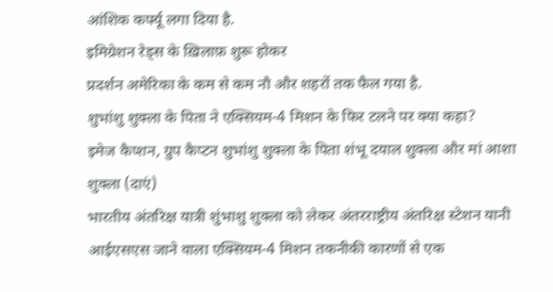आंशिक कर्फ्यू लगा दिया है.
इमिग्रेशन रेड्स के ख़िलाफ़ शुरू होकर
प्रदर्शन अमेरिका के कम से कम नौ और शहरों तक फैल गया है.
शुभांशु शुक्ला के पिता ने एक्सियम-4 मिशन के फिर टलने पर क्या कहा?
इमेज कैप्शन, ग्रुप कैप्टन शुभांशु शुक्ला के पिता शंभू दयाल शुक्ला और मां आशा शुक्ला (दाएं)
भारतीय अंतरिक्ष यात्री शुंभाशु शुक्ला को लेकर अंतरराष्ट्रीय अंतरिक्ष स्टेशन यानी आईएसएस जाने वाला एक्सियम-4 मिशन तकनीकी कारणों से एक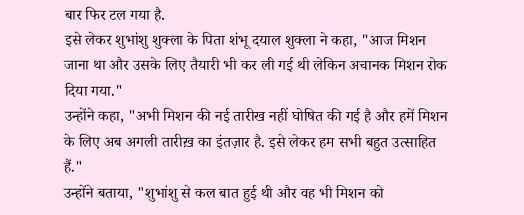बार फिर टल गया है.
इसे लेकर शुभांशु शुक्ला के पिता शंभू दयाल शुक्ला ने कहा, "आज मिशन जाना था और उसके लिए तैयारी भी कर ली गई थी लेकिन अचानक मिशन रोक दिया गया."
उन्होंने कहा, "अभी मिशन की नई तारीख नहीं घोषित की गई है और हमें मिशन के लिए अब अगली तारीख़ का इंतज़ार है. इसे लेकर हम सभी बहुत उत्साहित हैं."
उन्होंने बताया, "शुभांशु से कल बात हुई थी और वह भी मिशन को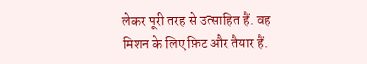लेकर पूरी तरह से उत्साहित हैं. वह मिशन के लिए फ़िट और तैयार हैं.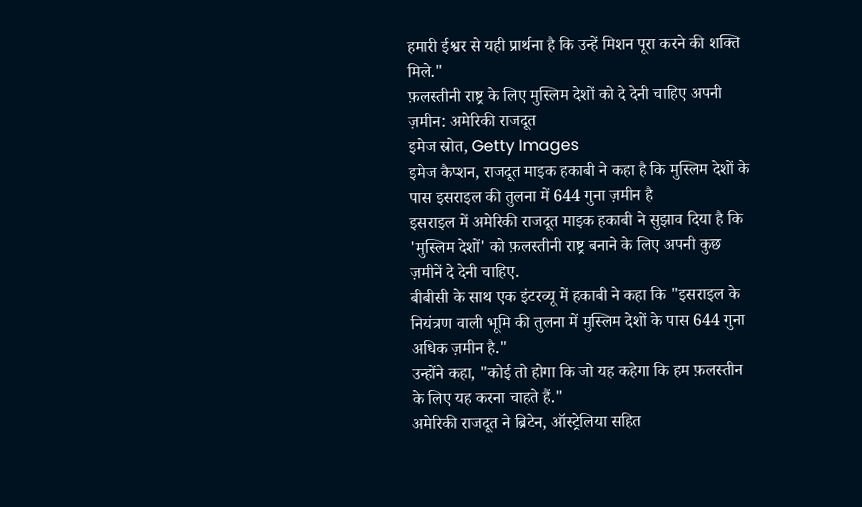हमारी ईश्वर से यही प्रार्थना है कि उन्हें मिशन पूरा करने की शक्ति मिले."
फ़लस्तीनी राष्ट्र के लिए मुस्लिम देशों को दे देनी चाहिए अपनी ज़मीन: अमेरिकी राजदूत
इमेज स्रोत, Getty Images
इमेज कैप्शन, राजदूत माइक हकाबी ने कहा है कि मुस्लिम देशों के पास इसराइल की तुलना में 644 गुना ज़मीन है
इसराइल में अमेरिकी राजदूत माइक हकाबी ने सुझाव दिया है कि 'मुस्लिम देशों' को फ़लस्तीनी राष्ट्र बनाने के लिए अपनी कुछ ज़मीनें दे देनी चाहिए.
बीबीसी के साथ एक इंटरव्यू में हकाबी ने कहा कि "इसराइल के नियंत्रण वाली भूमि की तुलना में मुस्लिम देशों के पास 644 गुना अधिक ज़मीन है."
उन्होंने कहा, "कोई तो होगा कि जो यह कहेगा कि हम फ़लस्तीन के लिए यह करना चाहते हैं."
अमेरिकी राजदूत ने ब्रिटेन, ऑस्ट्रेलिया सहित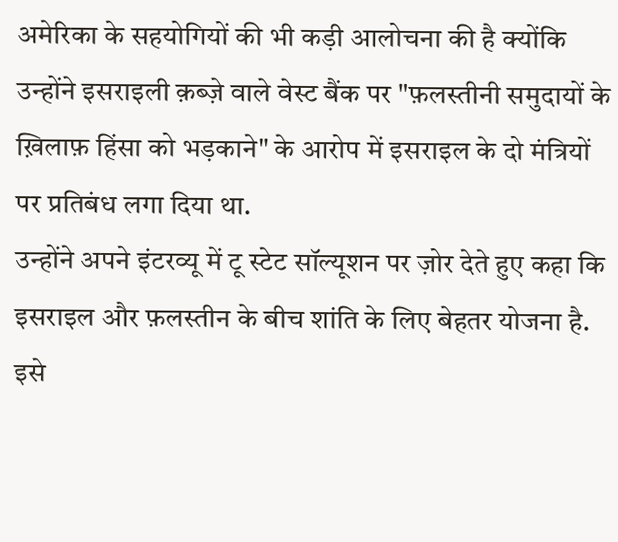अमेरिका के सहयोगियों की भी कड़ी आलोचना की है क्योंकि उन्होंने इसराइली क़ब्ज़े वाले वेस्ट बैंक पर "फ़लस्तीनी समुदायों के ख़िलाफ़ हिंसा को भड़काने" के आरोप में इसराइल के दो मंत्रियों पर प्रतिबंध लगा दिया था.
उन्होंने अपने इंटरव्यू में टू स्टेट सॉल्यूशन पर ज़ोर देते हुए कहा कि इसराइल और फ़लस्तीन के बीच शांति के लिए बेहतर योजना है. इसे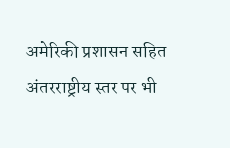अमेरिकी प्रशासन सहित अंतरराष्ट्रीय स्तर पर भी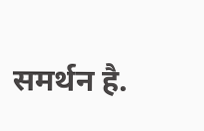समर्थन है.